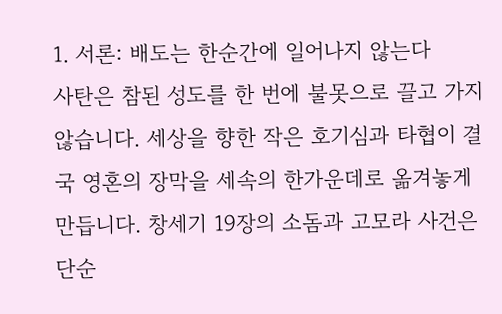1. 서론: 배도는 한순간에 일어나지 않는다
사탄은 참된 성도를 한 번에 불못으로 끌고 가지 않습니다. 세상을 향한 작은 호기심과 타협이 결국 영혼의 장막을 세속의 한가운데로 옮겨놓게 만듭니다. 창세기 19장의 소돔과 고모라 사건은 단순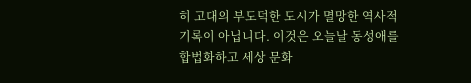히 고대의 부도덕한 도시가 멸망한 역사적 기록이 아닙니다. 이것은 오늘날 동성애를 합법화하고 세상 문화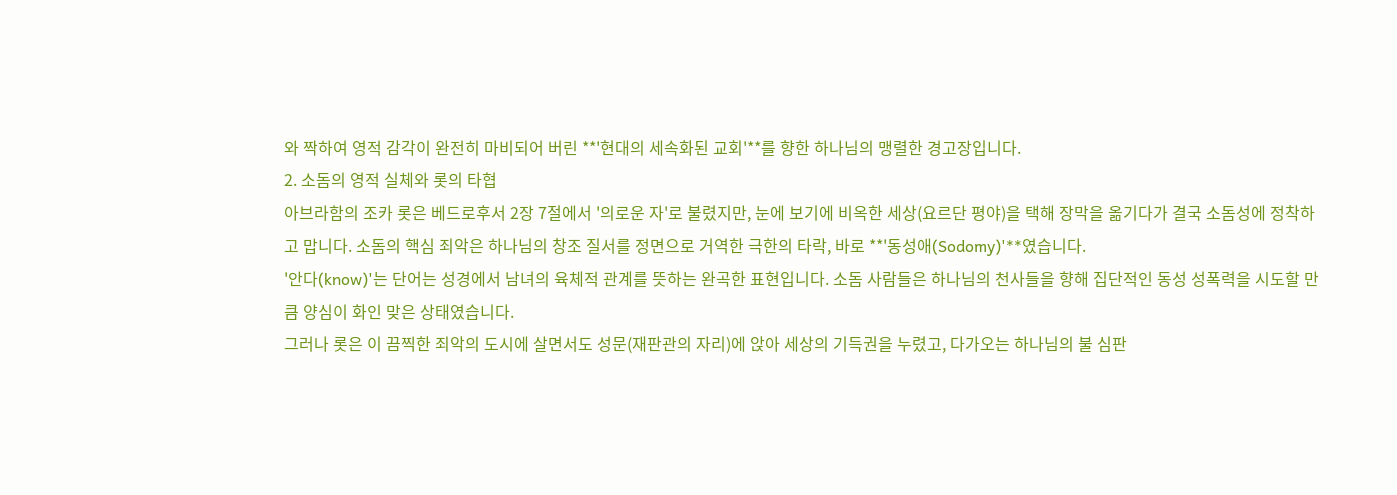와 짝하여 영적 감각이 완전히 마비되어 버린 **'현대의 세속화된 교회'**를 향한 하나님의 맹렬한 경고장입니다.
2. 소돔의 영적 실체와 롯의 타협
아브라함의 조카 롯은 베드로후서 2장 7절에서 '의로운 자'로 불렸지만, 눈에 보기에 비옥한 세상(요르단 평야)을 택해 장막을 옮기다가 결국 소돔성에 정착하고 맙니다. 소돔의 핵심 죄악은 하나님의 창조 질서를 정면으로 거역한 극한의 타락, 바로 **'동성애(Sodomy)'**였습니다.
'안다(know)'는 단어는 성경에서 남녀의 육체적 관계를 뜻하는 완곡한 표현입니다. 소돔 사람들은 하나님의 천사들을 향해 집단적인 동성 성폭력을 시도할 만큼 양심이 화인 맞은 상태였습니다.
그러나 롯은 이 끔찍한 죄악의 도시에 살면서도 성문(재판관의 자리)에 앉아 세상의 기득권을 누렸고, 다가오는 하나님의 불 심판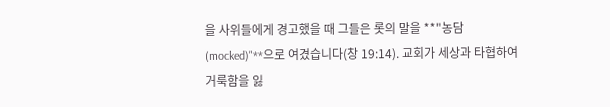을 사위들에게 경고했을 때 그들은 롯의 말을 **"농담(mocked)"**으로 여겼습니다(창 19:14). 교회가 세상과 타협하여 거룩함을 잃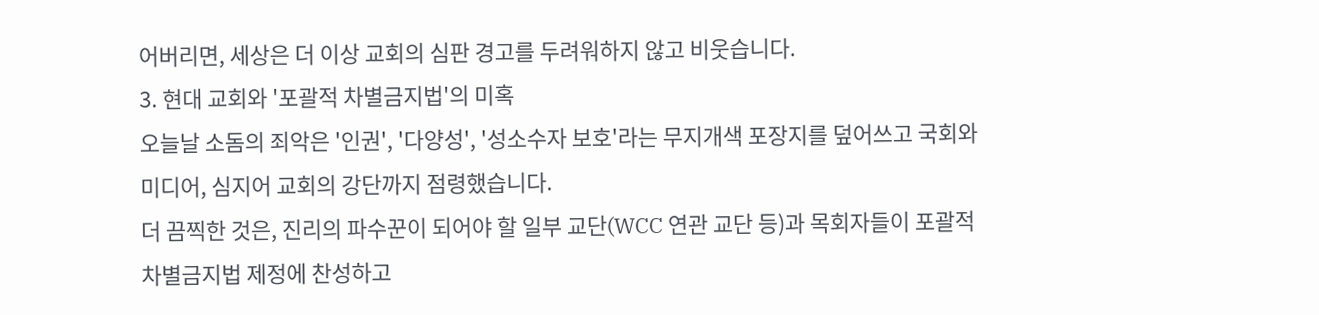어버리면, 세상은 더 이상 교회의 심판 경고를 두려워하지 않고 비웃습니다.
3. 현대 교회와 '포괄적 차별금지법'의 미혹
오늘날 소돔의 죄악은 '인권', '다양성', '성소수자 보호'라는 무지개색 포장지를 덮어쓰고 국회와 미디어, 심지어 교회의 강단까지 점령했습니다.
더 끔찍한 것은, 진리의 파수꾼이 되어야 할 일부 교단(WCC 연관 교단 등)과 목회자들이 포괄적 차별금지법 제정에 찬성하고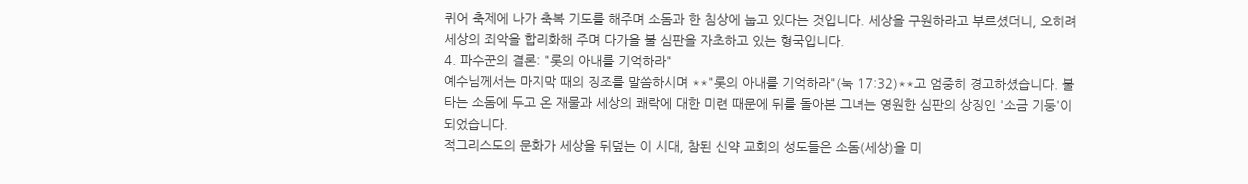퀴어 축제에 나가 축복 기도를 해주며 소돔과 한 침상에 눕고 있다는 것입니다. 세상을 구원하라고 부르셨더니, 오히려 세상의 죄악을 합리화해 주며 다가올 불 심판을 자초하고 있는 형국입니다.
4. 파수꾼의 결론: "롯의 아내를 기억하라"
예수님께서는 마지막 때의 징조를 말씀하시며 **"롯의 아내를 기억하라"(눅 17:32)**고 엄중히 경고하셨습니다. 불타는 소돔에 두고 온 재물과 세상의 쾌락에 대한 미련 때문에 뒤를 돌아본 그녀는 영원한 심판의 상징인 '소금 기둥'이 되었습니다.
적그리스도의 문화가 세상을 뒤덮는 이 시대, 참된 신약 교회의 성도들은 소돔(세상)을 미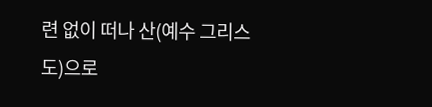련 없이 떠나 산(예수 그리스도)으로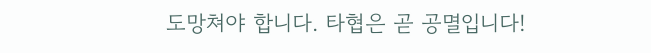도망쳐야 합니다. 타협은 곧 공멸입니다!